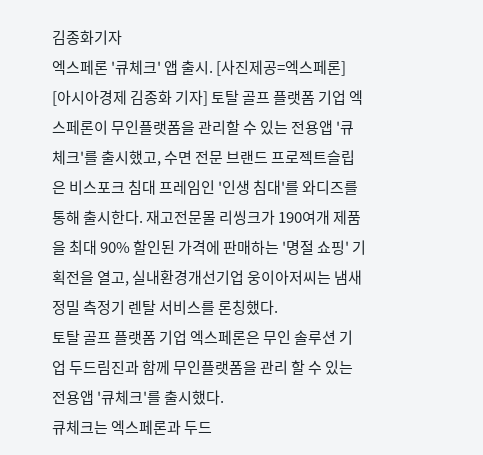김종화기자
엑스페론 '큐체크' 앱 출시. [사진제공=엑스페론]
[아시아경제 김종화 기자] 토탈 골프 플랫폼 기업 엑스페론이 무인플랫폼을 관리할 수 있는 전용앱 '큐체크'를 출시했고, 수면 전문 브랜드 프로젝트슬립은 비스포크 침대 프레임인 '인생 침대'를 와디즈를 통해 출시한다. 재고전문몰 리씽크가 190여개 제품을 최대 90% 할인된 가격에 판매하는 '명절 쇼핑' 기획전을 열고, 실내환경개선기업 웅이아저씨는 냄새 정밀 측정기 렌탈 서비스를 론칭했다.
토탈 골프 플랫폼 기업 엑스페론은 무인 솔루션 기업 두드림진과 함께 무인플랫폼을 관리 할 수 있는 전용앱 '큐체크'를 출시했다.
큐체크는 엑스페론과 두드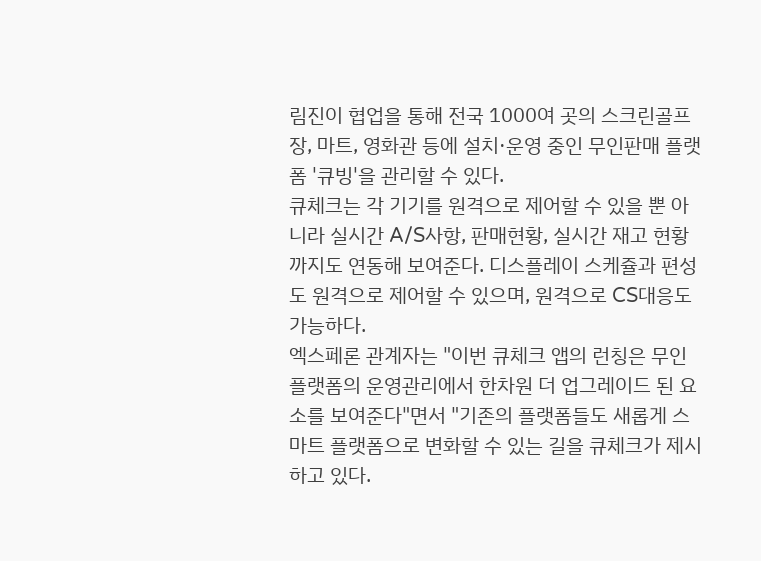림진이 협업을 통해 전국 1000여 곳의 스크린골프장, 마트, 영화관 등에 설치·운영 중인 무인판매 플랫폼 '큐빙'을 관리할 수 있다.
큐체크는 각 기기를 원격으로 제어할 수 있을 뿐 아니라 실시간 A/S사항, 판매현황, 실시간 재고 현황까지도 연동해 보여준다. 디스플레이 스케쥴과 편성도 원격으로 제어할 수 있으며, 원격으로 CS대응도 가능하다.
엑스페론 관계자는 "이번 큐체크 앱의 런칭은 무인 플랫폼의 운영관리에서 한차원 더 업그레이드 된 요소를 보여준다"면서 "기존의 플랫폼들도 새롭게 스마트 플랫폼으로 변화할 수 있는 길을 큐체크가 제시하고 있다.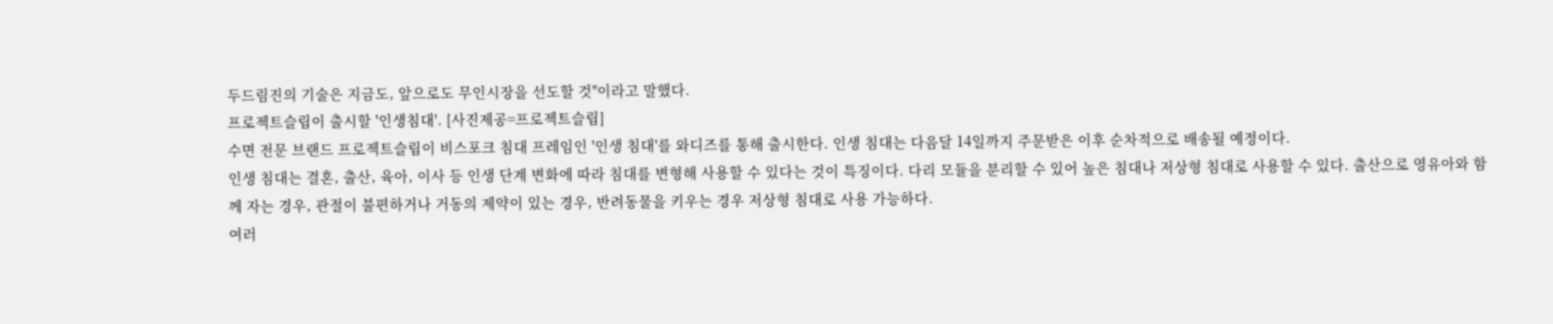두드림진의 기술은 지금도, 앞으로도 무인시장을 선도할 것"이라고 말했다.
프로젝트슬립이 출시할 '인생침대'. [사진제공=프로젝트슬립]
수면 전문 브랜드 프로젝트슬립이 비스포크 침대 프레임인 '인생 침대'를 와디즈를 통해 출시한다. 인생 침대는 다음달 14일까지 주문받은 이후 순차적으로 배송될 예정이다.
인생 침대는 결혼, 출산, 육아, 이사 등 인생 단계 변화에 따라 침대를 변형해 사용할 수 있다는 것이 특징이다. 다리 모듈을 분리할 수 있어 높은 침대나 저상형 침대로 사용할 수 있다. 출산으로 영유아와 함께 자는 경우, 관절이 불편하거나 거동의 제약이 있는 경우, 반려동물을 키우는 경우 저상형 침대로 사용 가능하다.
여러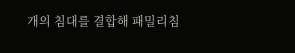개의 침대를 결합해 패밀리침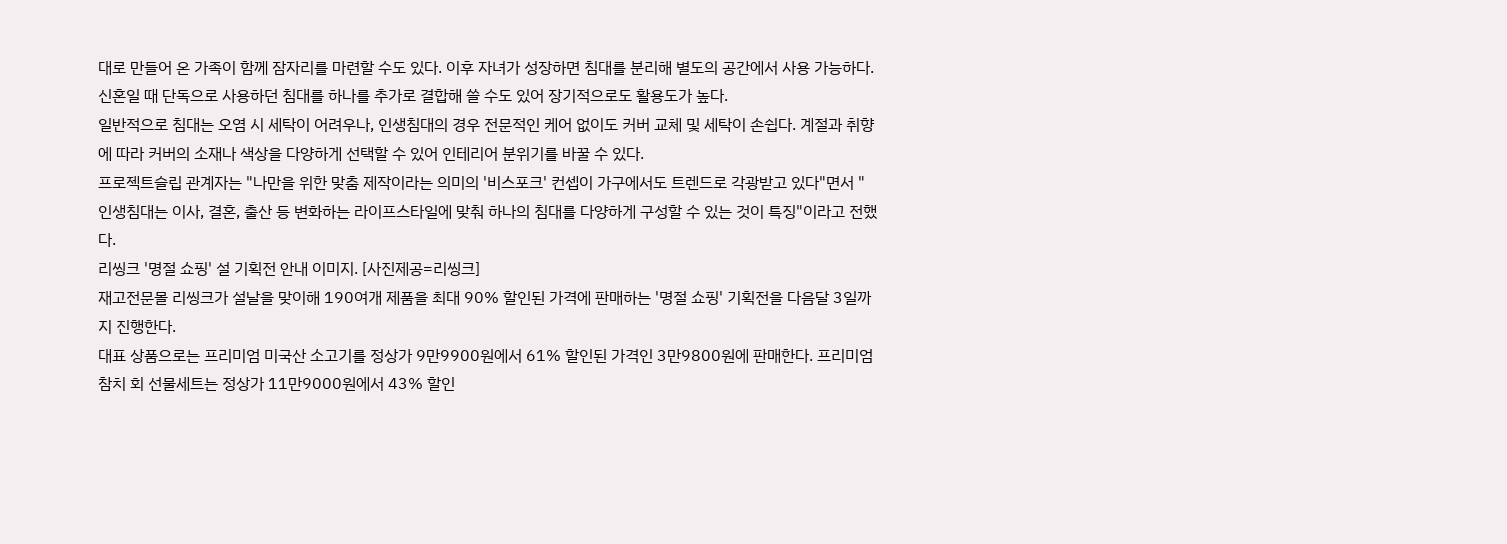대로 만들어 온 가족이 함께 잠자리를 마련할 수도 있다. 이후 자녀가 성장하면 침대를 분리해 별도의 공간에서 사용 가능하다. 신혼일 때 단독으로 사용하던 침대를 하나를 추가로 결합해 쓸 수도 있어 장기적으로도 활용도가 높다.
일반적으로 침대는 오염 시 세탁이 어려우나, 인생침대의 경우 전문적인 케어 없이도 커버 교체 및 세탁이 손쉽다. 계절과 취향에 따라 커버의 소재나 색상을 다양하게 선택할 수 있어 인테리어 분위기를 바꿀 수 있다.
프로젝트슬립 관계자는 "나만을 위한 맞춤 제작이라는 의미의 '비스포크' 컨셉이 가구에서도 트렌드로 각광받고 있다"면서 "인생침대는 이사, 결혼, 출산 등 변화하는 라이프스타일에 맞춰 하나의 침대를 다양하게 구성할 수 있는 것이 특징"이라고 전했다.
리씽크 '명절 쇼핑' 설 기획전 안내 이미지. [사진제공=리씽크]
재고전문몰 리씽크가 설날을 맞이해 190여개 제품을 최대 90% 할인된 가격에 판매하는 '명절 쇼핑' 기획전을 다음달 3일까지 진행한다.
대표 상품으로는 프리미엄 미국산 소고기를 정상가 9만9900원에서 61% 할인된 가격인 3만9800원에 판매한다. 프리미엄 참치 회 선물세트는 정상가 11만9000원에서 43% 할인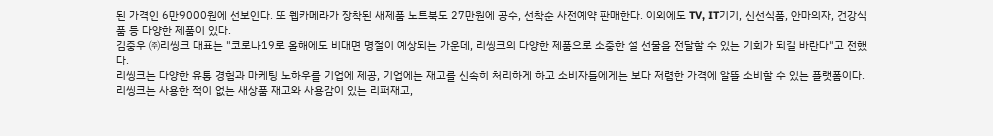된 가격인 6만9000원에 선보인다. 또 웹카메라가 장착된 새제품 노트북도 27만원에 공수, 선착순 사전예약 판매한다. 이외에도 TV, IT기기, 신선식품, 안마의자, 건강식품 등 다양한 제품이 있다.
김중우 ㈜리씽크 대표는 "코로나19로 올해에도 비대면 명절이 예상되는 가운데, 리씽크의 다양한 제품으로 소중한 설 선물을 전달할 수 있는 기회가 되길 바란다"고 전했다.
리씽크는 다양한 유통 경험과 마케팅 노하우를 기업에 제공, 기업에는 재고를 신속히 처리하게 하고 소비자들에게는 보다 저렴한 가격에 알뜰 소비할 수 있는 플랫폼이다. 리씽크는 사용한 적이 없는 새상품 재고와 사용감이 있는 리퍼재고,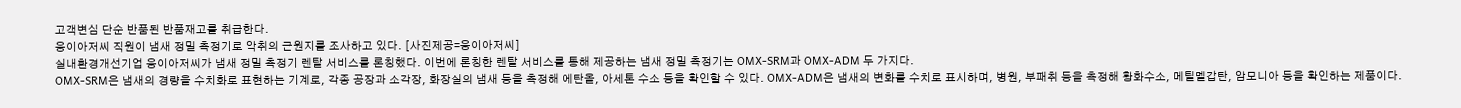고객변심 단순 반품된 반품재고를 취급한다.
웅이아저씨 직원이 냄새 정밀 측정기로 악취의 근원지를 조사하고 있다. [사진제공=웅이아저씨]
실내환경개선기업 웅이아저씨가 냄새 정밀 측정기 렌탈 서비스를 론칭했다. 이번에 론칭한 렌탈 서비스를 통해 제공하는 냄새 정밀 측정기는 OMX-SRM과 OMX-ADM 두 가지다.
OMX-SRM은 냄새의 경량을 수치화로 표현하는 기계로, 각종 공장과 소각장, 화장실의 냄새 등을 측정해 에탄올, 아세톤 수소 등을 확인할 수 있다. OMX-ADM은 냄새의 변화를 수치로 표시하며, 병원, 부패취 등을 측정해 황화수소, 메틸멜갑탄, 암모니아 등을 확인하는 제품이다.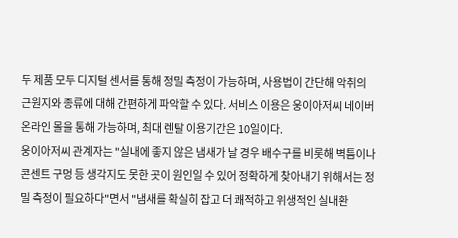두 제품 모두 디지털 센서를 통해 정밀 측정이 가능하며, 사용법이 간단해 악취의 근원지와 종류에 대해 간편하게 파악할 수 있다. 서비스 이용은 웅이아저씨 네이버 온라인 몰을 통해 가능하며, 최대 렌탈 이용기간은 10일이다.
웅이아저씨 관계자는 "실내에 좋지 않은 냄새가 날 경우 배수구를 비롯해 벽틈이나 콘센트 구멍 등 생각지도 못한 곳이 원인일 수 있어 정확하게 찾아내기 위해서는 정밀 측정이 필요하다"면서 "냄새를 확실히 잡고 더 쾌적하고 위생적인 실내환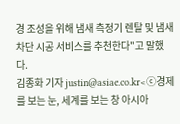경 조성을 위해 냄새 측정기 렌탈 및 냄새 차단 시공 서비스를 추천한다"고 말했다.
김종화 기자 justin@asiae.co.kr<ⓒ경제를 보는 눈, 세계를 보는 창 아시아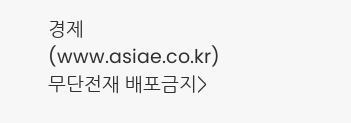경제(www.asiae.co.kr) 무단전재 배포금지>